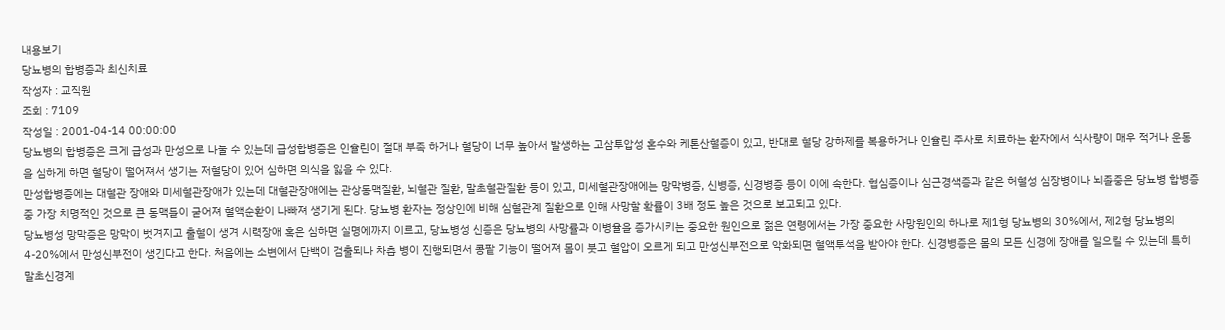내용보기
당뇨병의 합병증과 최신치료
작성자 : 교직원
조회 : 7109
작성일 : 2001-04-14 00:00:00
당뇨병의 합병증은 크게 급성과 만성으로 나눌 수 있는데 급성합병증은 인슐린이 절대 부족 하거나 혈당이 너무 높아서 발생하는 고삼투압성 혼수와 케톤산혈증이 있고, 반대로 혈당 강하제를 복용하거나 인슐린 주사로 치료하는 환자에서 식사량이 매우 적거나 운동을 심하게 하면 혈당이 떨어져서 생기는 저혈당이 있어 심하면 의식을 잃을 수 있다.
만성합병증에는 대혈관 장애와 미세혈관장애가 있는데 대혈관장애에는 관상동맥질환, 뇌혈관 질환, 말초혈관질환 등이 있고, 미세혈관장애에는 망막병증, 신병증, 신경병증 등이 이에 속한다. 협심증이나 심근경색증과 같은 허혈성 심장병이나 뇌졸중은 당뇨병 합병증 중 가장 치명적인 것으로 큰 동맥들이 굳어져 혈액순환이 나빠져 생기게 된다. 당뇨병 환자는 정상인에 비해 심혈관계 질환으로 인해 사망할 확률이 3배 정도 높은 것으로 보고되고 있다.
당뇨병성 망막증은 망막이 벗겨지고 출혈이 생겨 시력장애 혹은 심하면 실명에까지 이르고, 당뇨병성 신증은 당뇨병의 사망률과 이병율을 증가시키는 중요한 원인으로 젊은 연령에서는 가장 중요한 사망원인의 하나로 제1형 당뇨병의 30%에서, 제2형 당뇨병의 4-20%에서 만성신부전이 생긴다고 한다. 처음에는 소변에서 단백이 검출되나 차츰 병이 진행되면서 콩팥 기능이 떨어져 몸이 붓고 혈압이 오르게 되고 만성신부전으로 악화되면 혈액투석을 받아야 한다. 신경병증은 몸의 모든 신경에 장애를 일으킬 수 있는데 특히 말초신경계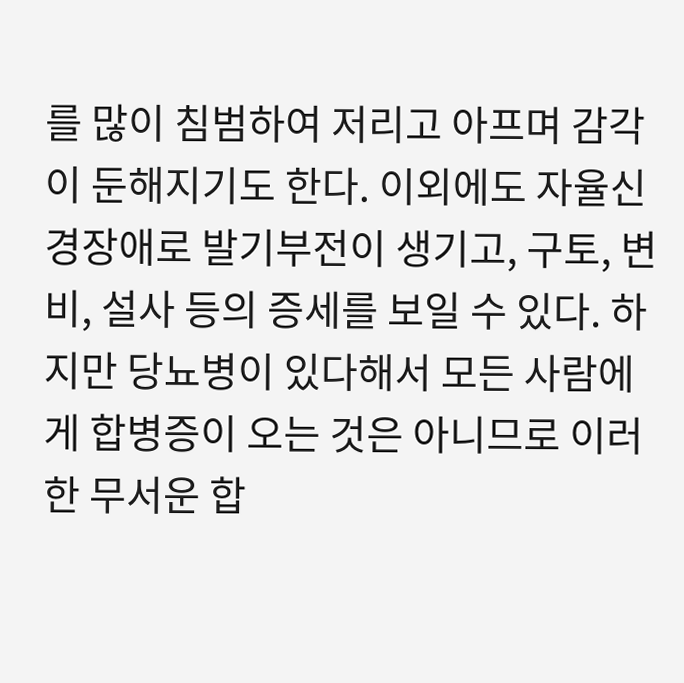를 많이 침범하여 저리고 아프며 감각이 둔해지기도 한다. 이외에도 자율신경장애로 발기부전이 생기고, 구토, 변비, 설사 등의 증세를 보일 수 있다. 하지만 당뇨병이 있다해서 모든 사람에게 합병증이 오는 것은 아니므로 이러한 무서운 합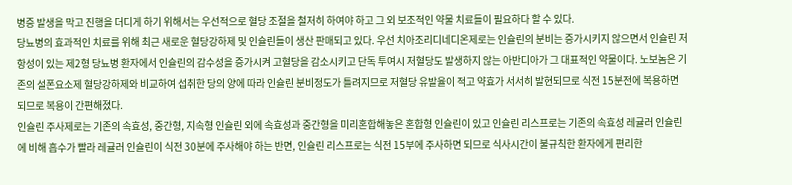병증 발생을 막고 진행을 더디게 하기 위해서는 우선적으로 혈당 조절을 철저히 하여야 하고 그 외 보조적인 약물 치료들이 필요하다 할 수 있다.
당뇨병의 효과적인 치료를 위해 최근 새로운 혈당강하제 및 인슐린들이 생산 판매되고 있다. 우선 치아조리디네디온제로는 인슐린의 분비는 증가시키지 않으면서 인슐린 저항성이 있는 제2형 당뇨병 환자에서 인슐린의 감수성을 증가시켜 고혈당을 감소시키고 단독 투여시 저혈당도 발생하지 않는 아반디아가 그 대표적인 약물이다. 노보놈은 기존의 설폰요소제 혈당강하제와 비교하여 섭취한 당의 양에 따라 인슐린 분비정도가 틀려지므로 저혈당 유발율이 적고 약효가 서서히 발현되므로 식전 15분전에 복용하면 되므로 복용이 간편해졌다.
인슐린 주사제로는 기존의 속효성, 중간형, 지속형 인슐린 외에 속효성과 중간형을 미리혼합해놓은 혼합형 인슐린이 있고 인슐린 리스프로는 기존의 속효성 레귤러 인슐린에 비해 흡수가 빨라 레귤러 인슐린이 식전 30분에 주사해야 하는 반면, 인슐린 리스프로는 식전 15부에 주사하면 되므로 식사시간이 불규칙한 환자에게 편리한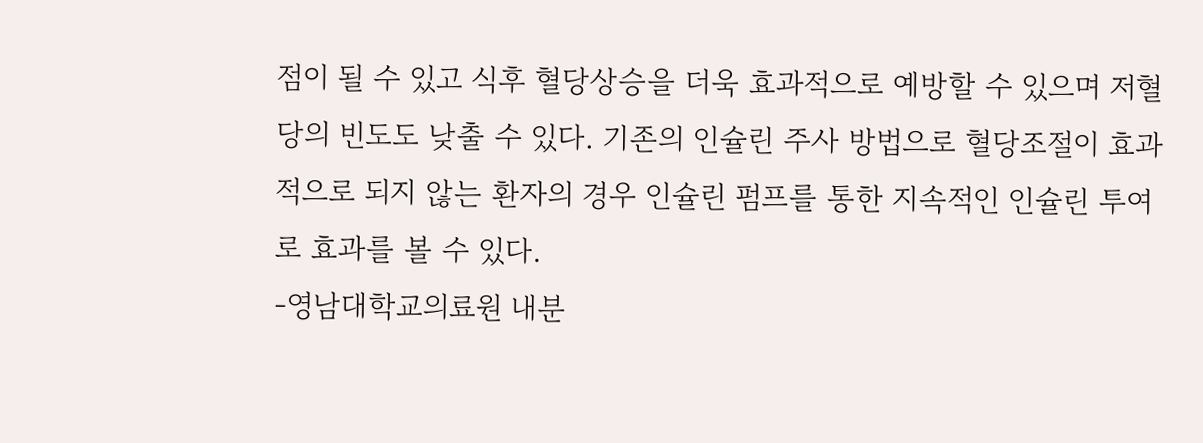점이 될 수 있고 식후 혈당상승을 더욱 효과적으로 예방할 수 있으며 저혈당의 빈도도 낮출 수 있다. 기존의 인슐린 주사 방법으로 혈당조절이 효과적으로 되지 않는 환자의 경우 인슐린 펌프를 통한 지속적인 인슐린 투여로 효과를 볼 수 있다.
-영남대학교의료원 내분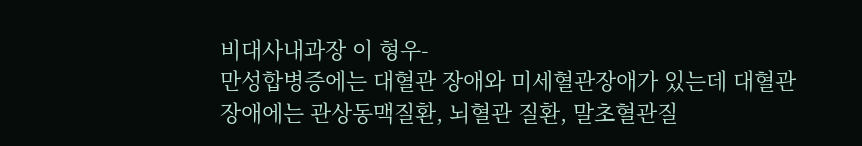비대사내과장 이 형우-
만성합병증에는 대혈관 장애와 미세혈관장애가 있는데 대혈관장애에는 관상동맥질환, 뇌혈관 질환, 말초혈관질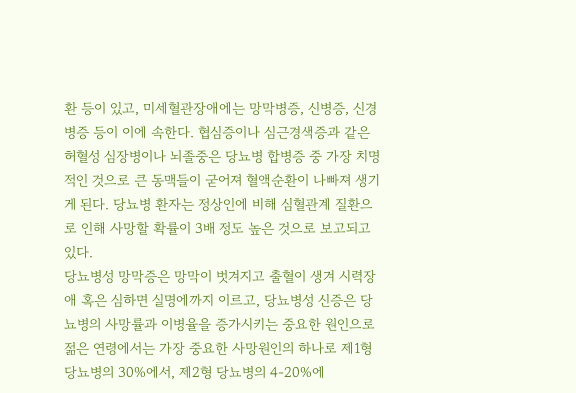환 등이 있고, 미세혈관장애에는 망막병증, 신병증, 신경병증 등이 이에 속한다. 협심증이나 심근경색증과 같은 허혈성 심장병이나 뇌졸중은 당뇨병 합병증 중 가장 치명적인 것으로 큰 동맥들이 굳어져 혈액순환이 나빠져 생기게 된다. 당뇨병 환자는 정상인에 비해 심혈관계 질환으로 인해 사망할 확률이 3배 정도 높은 것으로 보고되고 있다.
당뇨병성 망막증은 망막이 벗겨지고 출혈이 생겨 시력장애 혹은 심하면 실명에까지 이르고, 당뇨병성 신증은 당뇨병의 사망률과 이병율을 증가시키는 중요한 원인으로 젊은 연령에서는 가장 중요한 사망원인의 하나로 제1형 당뇨병의 30%에서, 제2형 당뇨병의 4-20%에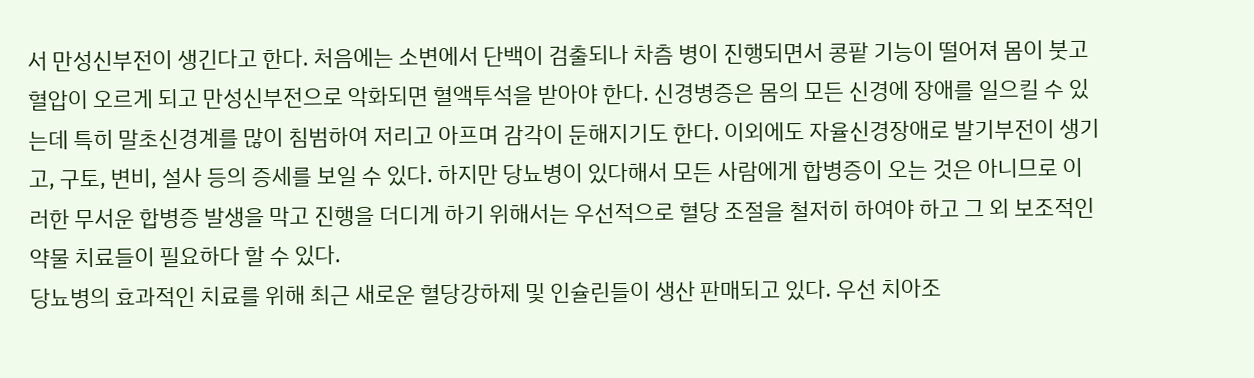서 만성신부전이 생긴다고 한다. 처음에는 소변에서 단백이 검출되나 차츰 병이 진행되면서 콩팥 기능이 떨어져 몸이 붓고 혈압이 오르게 되고 만성신부전으로 악화되면 혈액투석을 받아야 한다. 신경병증은 몸의 모든 신경에 장애를 일으킬 수 있는데 특히 말초신경계를 많이 침범하여 저리고 아프며 감각이 둔해지기도 한다. 이외에도 자율신경장애로 발기부전이 생기고, 구토, 변비, 설사 등의 증세를 보일 수 있다. 하지만 당뇨병이 있다해서 모든 사람에게 합병증이 오는 것은 아니므로 이러한 무서운 합병증 발생을 막고 진행을 더디게 하기 위해서는 우선적으로 혈당 조절을 철저히 하여야 하고 그 외 보조적인 약물 치료들이 필요하다 할 수 있다.
당뇨병의 효과적인 치료를 위해 최근 새로운 혈당강하제 및 인슐린들이 생산 판매되고 있다. 우선 치아조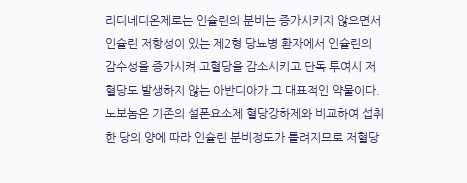리디네디온제로는 인슐린의 분비는 증가시키지 않으면서 인슐린 저항성이 있는 제2형 당뇨병 환자에서 인슐린의 감수성을 증가시켜 고혈당을 감소시키고 단독 투여시 저혈당도 발생하지 않는 아반디아가 그 대표적인 약물이다. 노보놈은 기존의 설폰요소제 혈당강하제와 비교하여 섭취한 당의 양에 따라 인슐린 분비정도가 틀려지므로 저혈당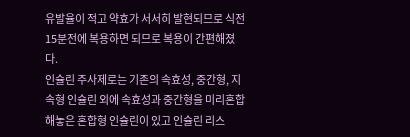유발율이 적고 약효가 서서히 발현되므로 식전 15분전에 복용하면 되므로 복용이 간편해졌다.
인슐린 주사제로는 기존의 속효성, 중간형, 지속형 인슐린 외에 속효성과 중간형을 미리혼합해놓은 혼합형 인슐린이 있고 인슐린 리스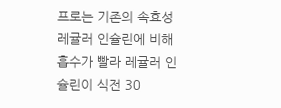프로는 기존의 속효성 레귤러 인슐린에 비해 흡수가 빨라 레귤러 인슐린이 식전 30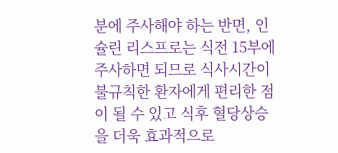분에 주사해야 하는 반면, 인슐린 리스프로는 식전 15부에 주사하면 되므로 식사시간이 불규칙한 환자에게 편리한 점이 될 수 있고 식후 혈당상승을 더욱 효과적으로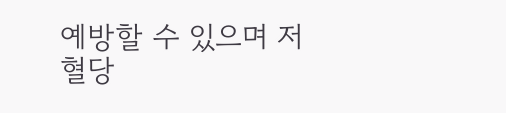예방할 수 있으며 저혈당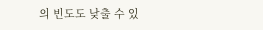의 빈도도 낮출 수 있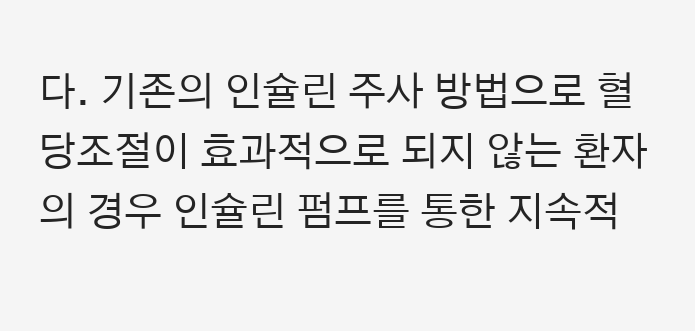다. 기존의 인슐린 주사 방법으로 혈당조절이 효과적으로 되지 않는 환자의 경우 인슐린 펌프를 통한 지속적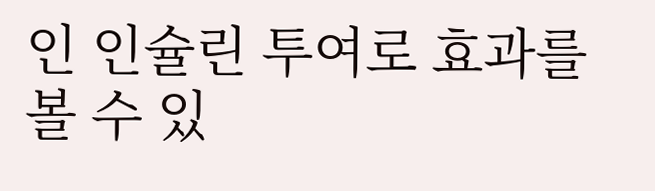인 인슐린 투여로 효과를 볼 수 있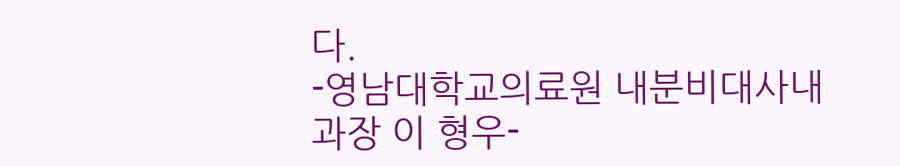다.
-영남대학교의료원 내분비대사내과장 이 형우-